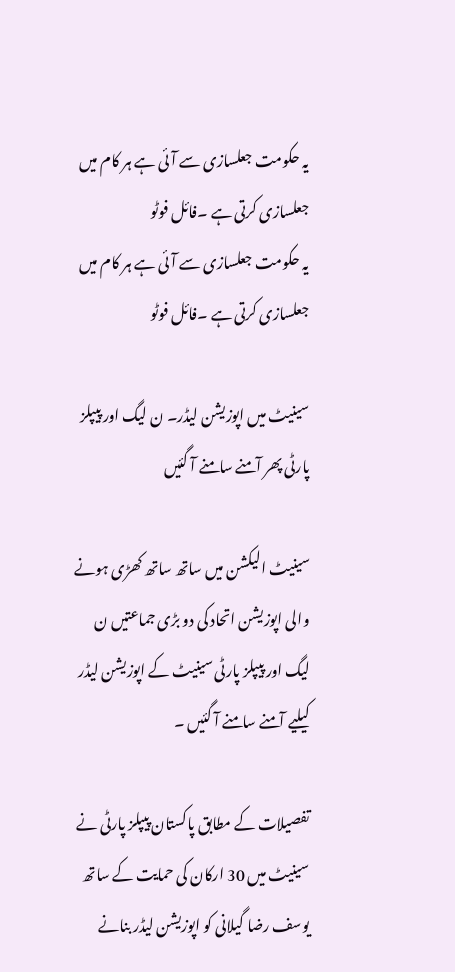یہ حکومت جعلسازی سے آئی ہے ہر کام میں جعلسازی کرتی ہے ۔فائل فوٹو
یہ حکومت جعلسازی سے آئی ہے ہر کام میں جعلسازی کرتی ہے ۔فائل فوٹو

سینیٹ میں اپوزیشن لیڈر۔ ن لیگ اور پیپلز پارٹی پھر آمنے سامنے آ گئیں

سینیٹ الیکشن میں ساتھ ساتھ کھڑی ہونے والی اپوزیشن اتحاد کی دو بڑی جماعتیں ن لیگ اور پیپلز پارٹی سینیٹ کے اپوزیشن لیڈر کیلیے آمنے سامنے آ گئیں ۔

تفصیلات کے مطابق پاکستان پیپلز پارٹی نے سینیٹ میں 30 ارکان کی حمایت کے ساتھ یوسف رضا گیلانی کو اپوزیشن لیڈر بنانے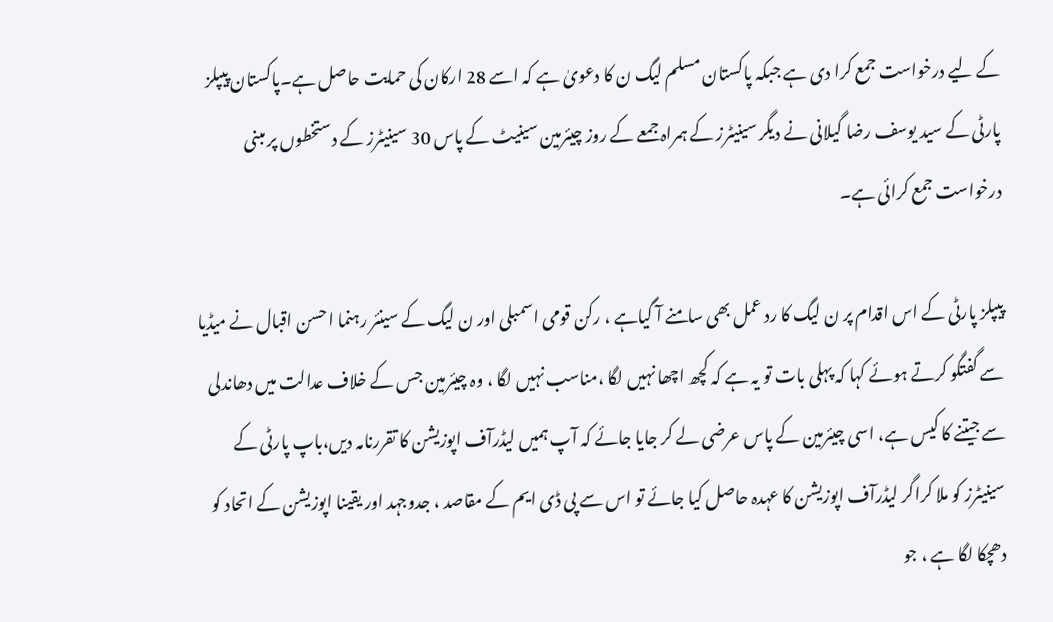کے لیے درخواست جمع کرا دی ہے جبکہ پاکستان مسلم لیگ ن کا دعویٰ ہے کہ اسے 28 ارکان کی حمایت حاصل ہے۔پاکستان پیپلز پارٹی کے سید یوسف رضا گیلانی نے دیگر سینیٹرز کے ہمراہ جمعے کے روز چیئرمین سینیٹ کے پاس 30 سینیٹرز کے دستخطوں پر مبنی درخواست جمع کرائی ہے۔

پیپلز پارٹی کے اس اقدام پر ن لیگ کا رد عمل بھی سامنے آ گیاہے ، رکن قومی اسمبلی اور ن لیگ کے سینئر رہنما احسن اقبال نے میڈیا سے گفتگو کرتے ہوئے کہا کہ پہلی بات تو یہ ہے کہ کچھ اچھا نہیں لگا ،مناسب نہیں لگا ، وہ چیئرمین جس کے خلاف عدالت میں دھاندلی سے جیتنے کا کیس ہے، اسی چیئرمین کے پاس عرضی لے کر جایا جائے کہ آپ ہمیں لیڈرآف اپوزیشن کا تقررنامہ دیں،باپ پارٹی کے سینیٹرز کو ملا کراگر لیڈرآف اپوزیشن کا عہدہ حاصل کیا جائے تو اس سے پی ڈی ایم کے مقاصد ، جدوجہد اور یقینا اپوزیشن کے اتحاد کو دھچکا لگا ہے ، جو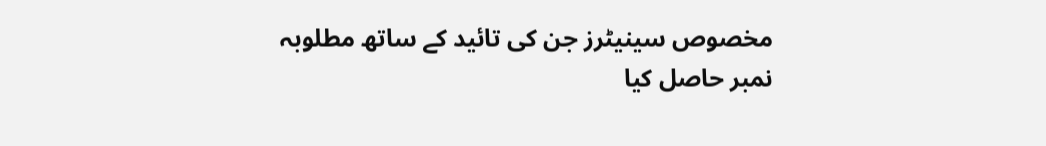مخصوص سینیٹرز جن کی تائید کے ساتھ مطلوبہ نمبر حاصل کیا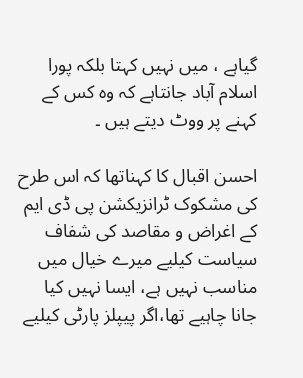گیاہے ، میں نہیں کہتا بلکہ پورا اسلام آباد جانتاہے کہ وہ کس کے کہنے پر ووٹ دیتے ہیں ۔

احسن اقبال کا کہناتھا کہ اس طرح کی مشکوک ٹرانزیکشن پی ڈی ایم کے اغراض و مقاصد کی شفاف سیاست کیلیے میرے خیال میں مناسب نہیں ہے، ایسا نہیں کیا جانا چاہیے تھا،اگر پیپلز پارٹی کیلیے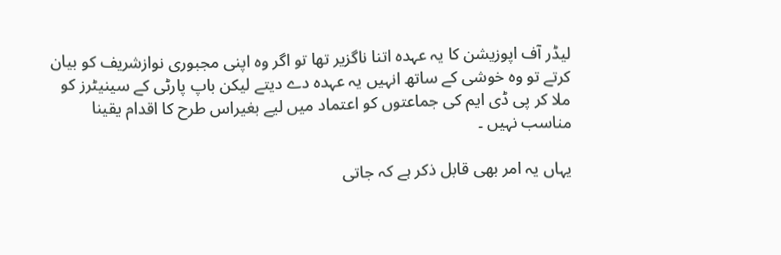لیڈر آف اپوزیشن کا یہ عہدہ اتنا ناگزیر تھا تو اگر وہ اپنی مجبوری نوازشریف کو بیان کرتے تو وہ خوشی کے ساتھ انہیں یہ عہدہ دے دیتے لیکن باپ پارٹی کے سینیٹرز کو ملا کر پی ڈی ایم کی جماعتوں کو اعتماد میں لیے بغیراس طرح کا اقدام یقینا مناسب نہیں ۔

یہاں یہ امر بھی قابل ذکر ہے کہ جاتی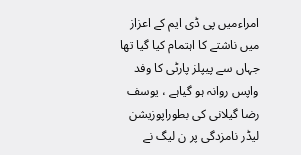امراءمیں پی ڈی ایم کے اعزاز میں ناشتے کا اہتمام کیا گیا تھا جہاں سے پیپلز پارٹی کا وفد واپس روانہ ہو گیاہے ، یوسف رضا گیلانی کی بطوراپوزیشن لیڈر نامزدگی پر ن لیگ نے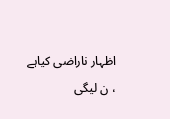اظہار ناراضی کیاہے ، ن لیگی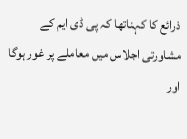ذرائع کا کہناتھا کہ پی ڈی ایم کے مشاورتی اجلاس میں معاملے پر غور ہوگا اور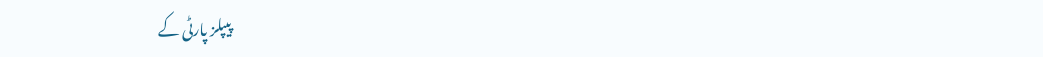پیپلز پارٹی کے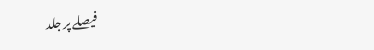فیصلے پر جلد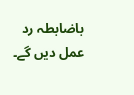باضابطہ رد عمل دیں گے۔